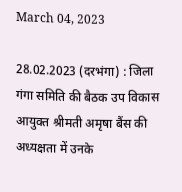March 04, 2023

28.02.2023 (दरभंगा) : जिला गंगा समिति की बैठक उप विकास आयुक्त श्रीमती अमृषा बैंस की अध्यक्षता में उनके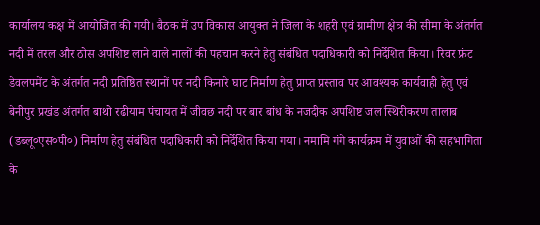कार्यालय कक्ष में आयोजित की गयी। बैठक में उप विकास आयुक्त ने जिला के शहरी एवं ग्रामीण क्षेत्र की सीमा के अंतर्गत नदी में तरल और ठोस अपशिष्ट लाने वाले नालों की पहचान करने हेतु संबंधित पदाधिकारी को निर्देशित किया। रिवर फ्रंट डेवलपमेंट के अंतर्गत नदी प्रतिष्ठित स्थानों पर नदी किनारे घाट निर्माण हेतु प्राप्त प्रस्ताव पर आवश्यक कार्यवाही हेतु एवं बेनीपुर प्रखंड अंतर्गत बाथो रढीयाम पंचायत में जीवछ नदी पर बार बांध के नजदीक अपशिष्ट जल स्थिरीकरण तालाब (डब्लू०एस०पी०) निर्माण हेतु संबंधित पदाधिकारी को निर्देशित किया गया। नमामि गंगे कार्यक्रम में युवाओं की सहभागिता के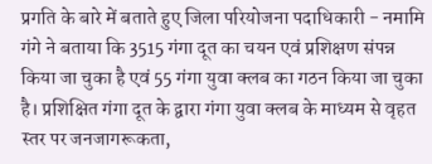प्रगति के बारे में बताते हुए जिला परियोजना पदाधिकारी - नमामि गंगे ने बताया कि 3515 गंगा दूत का चयन एवं प्रशिक्षण संपन्न किया जा चुका है एवं 55 गंगा युवा क्लब का गठन किया जा चुका है। प्रशिक्षित गंगा दूत के द्वारा गंगा युवा क्लब के माध्यम से वृहत स्तर पर जनजागरूकता,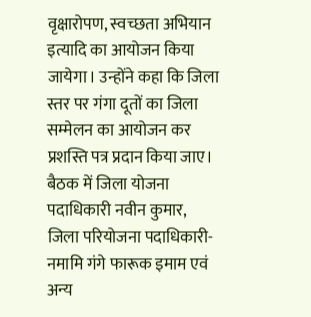वृक्षारोपण, स्वच्छता अभियान इत्यादि का आयोजन किया जायेगा। उन्होंने कहा कि जिला स्तर पर गंगा दूतों का जिला सम्मेलन का आयोजन कर प्रशस्ति पत्र प्रदान किया जाए। बैठक में जिला योजना पदाधिकारी नवीन कुमार, जिला परियोजना पदाधिकारी- नमामि गंगे फारूक इमाम एवं अन्य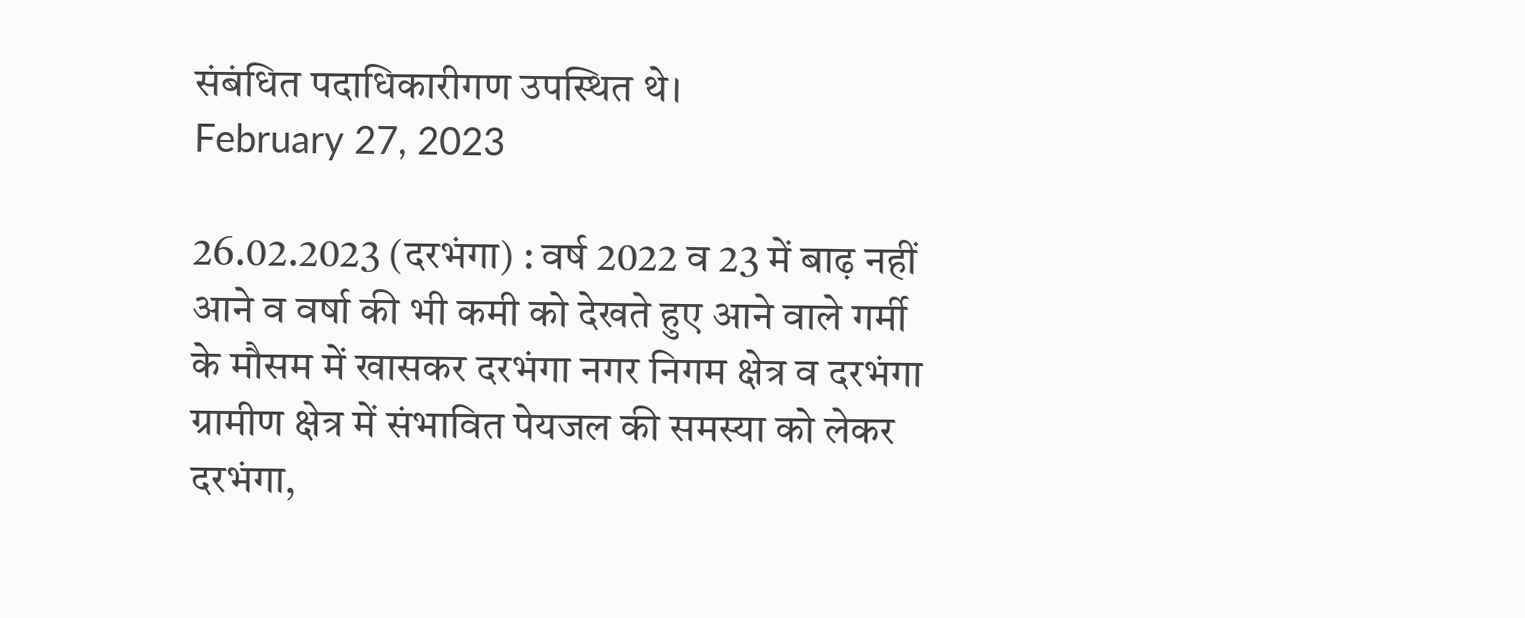संबंधित पदाधिकारीगण उपस्थित थे।
February 27, 2023

26.02.2023 (दरभंगा) : वर्ष 2022 व 23 में बाढ़ नहीं आने व वर्षा की भी कमी को देखते हुए आने वाले गर्मी के मौसम में खासकर दरभंगा नगर निगम क्षेत्र व दरभंगा ग्रामीण क्षेत्र में संभावित पेयजल की समस्या को लेकर दरभंगा,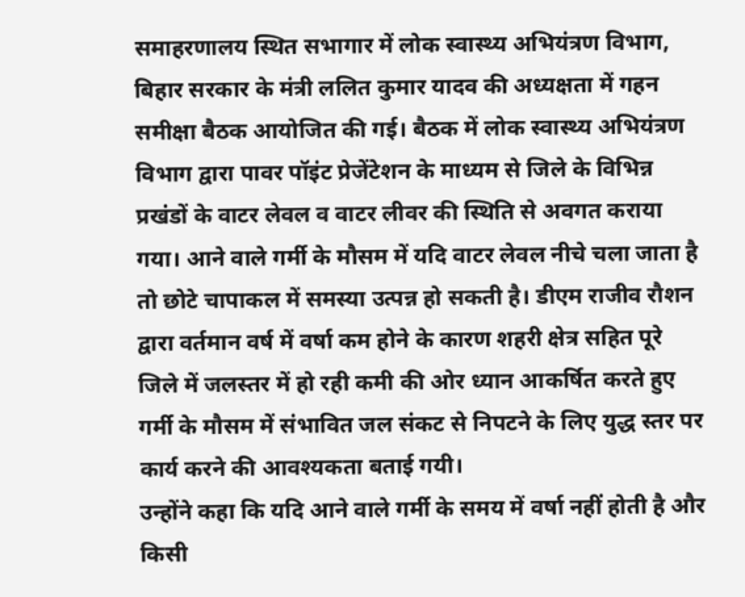समाहरणालय स्थित सभागार में लोक स्वास्थ्य अभियंत्रण विभाग, बिहार सरकार के मंत्री ललित कुमार यादव की अध्यक्षता में गहन समीक्षा बैठक आयोजित की गई। बैठक में लोक स्वास्थ्य अभियंत्रण विभाग द्वारा पावर पॉइंट प्रेजेंटेशन के माध्यम से जिले के विभिन्न प्रखंडों के वाटर लेवल व वाटर लीवर की स्थिति से अवगत कराया गया। आने वाले गर्मी के मौसम में यदि वाटर लेवल नीचे चला जाता है तो छोटे चापाकल में समस्या उत्पन्न हो सकती है। डीएम राजीव रौशन द्वारा वर्तमान वर्ष में वर्षा कम होने के कारण शहरी क्षेत्र सहित पूरे जिले में जलस्तर में हो रही कमी की ओर ध्यान आकर्षित करते हुए गर्मी के मौसम में संभावित जल संकट से निपटने के लिए युद्ध स्तर पर कार्य करने की आवश्यकता बताई गयी।
उन्होंने कहा कि यदि आने वाले गर्मी के समय में वर्षा नहीं होती है और किसी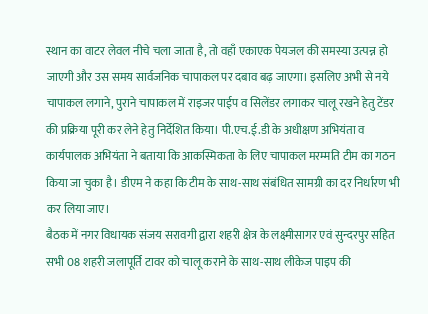स्थान का वाटर लेवल नीचे चला जाता है, तो वहाँ एकाएक पेयजल की समस्या उत्पन्न हो जाएगी और उस समय सार्वजनिक चापाकल पर दबाव बढ़ जाएगा। इसलिए अभी से नये चापाकल लगाने, पुराने चापाकल में राइजर पाईप व सिलेंडर लगाकर चालू रखने हेतु टेंडर की प्रक्रिया पूरी कर लेने हेतु निर्देशित किया। पी.एच.ई.डी के अधीक्षण अभियंता व कार्यपालक अभियंता ने बताया कि आकस्मिकता के लिए चापाकल मरम्मति टीम का गठन किया जा चुका है। डीएम ने कहा कि टीम के साथ-साथ संबंधित सामग्री का दर निर्धारण भी कर लिया जाए।
बैठक में नगर विधायक संजय सरावगी द्वारा शहरी क्षेत्र के लक्ष्मीसागर एवं सुन्दरपुर सहित सभी 08 शहरी जलापूर्ति टावर को चालू कराने के साथ-साथ लीकेज पाइप की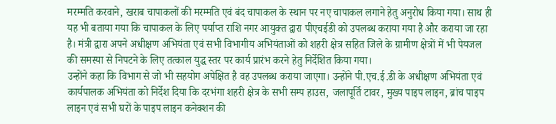मरम्मति करवाने, खराब चापाकलों की मरम्मति एवं बंद चापाकल के स्थान पर नए चापाकल लगाने हेतु अनुरोध किया गया। साथ ही यह भी बताया गया कि चापाकल के लिए पर्याप्त राशि नगर आयुक्त द्वारा पीएचईडी को उपलब्ध कराया गया है और कराया जा रहा है। मंत्री द्वारा अपने अधीक्षण अभियंता एवं सभी विभागीय अभियंताओं को शहरी क्षेत्र सहित जिले के ग्रामीण क्षेत्रों में भी पेयजल की समस्या से निपटने के लिए तत्काल युद्ध स्तर पर कार्य प्रारंभ करने हेतु निर्देशित किया गया।
उन्होंने कहा कि विभाग से जो भी सहयोग अपेक्षित है वह उपलब्ध कराया जाएगा। उन्होंने पी.एच.ई.डी के अधीक्षण अभियंता एवं कार्यपालक अभियंता को निर्देश दिया कि दरभंगा शहरी क्षेत्र के सभी सम्प हाउस, जलापूर्ति टावर, मुख्य पाइप लाइन, ब्रांच पाइप लाइन एवं सभी घरों के पाइप लाइन कनेक्शन की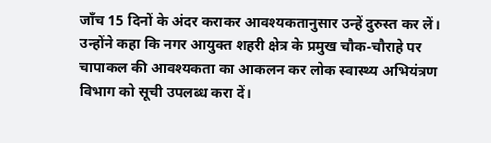जाँच 15 दिनों के अंदर कराकर आवश्यकतानुसार उन्हें दुरुस्त कर लें। उन्होंने कहा कि नगर आयुक्त शहरी क्षेत्र के प्रमुख चौक-चौराहे पर चापाकल की आवश्यकता का आकलन कर लोक स्वास्थ्य अभियंत्रण विभाग को सूची उपलब्ध करा दें।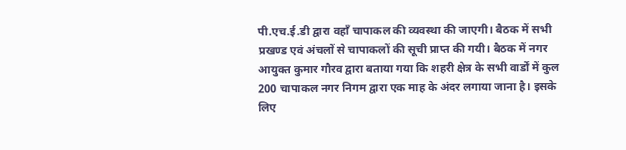पी.एच.ई.डी द्वारा वहाँ चापाकल की व्यवस्था की जाएगी। बैठक में सभी प्रखण्ड एवं अंचलों से चापाकलों की सूची प्राप्त की गयी। बैठक में नगर आयुक्त कुमार गौरव द्वारा बताया गया कि शहरी क्षेत्र के सभी वार्डों में कुल 200 चापाकल नगर निगम द्वारा एक माह के अंदर लगाया जाना है। इसके लिए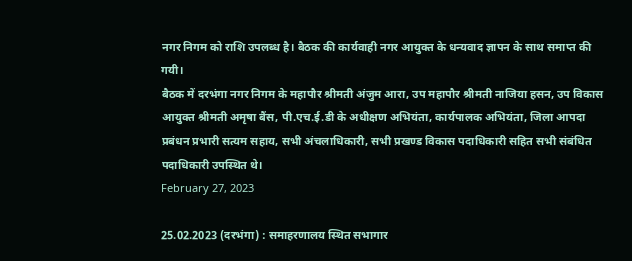नगर निगम को राशि उपलब्ध है। बैठक की कार्यवाही नगर आयुक्त के धन्यवाद ज्ञापन के साथ समाप्त की गयी।
बैठक में दरभंगा नगर निगम के महापौर श्रीमती अंजुम आरा, उप महापौर श्रीमती नाजिया हसन, उप विकास आयुक्त श्रीमती अमृषा बैंस, पी.एच.ई.डी के अधीक्षण अभियंता, कार्यपालक अभियंता, जिला आपदा प्रबंधन प्रभारी सत्यम सहाय, सभी अंचलाधिकारी, सभी प्रखण्ड विकास पदाधिकारी सहित सभी संबंधित पदाधिकारी उपस्थित थे।
February 27, 2023

25.02.2023 (दरभंगा) : समाहरणालय स्थित सभागार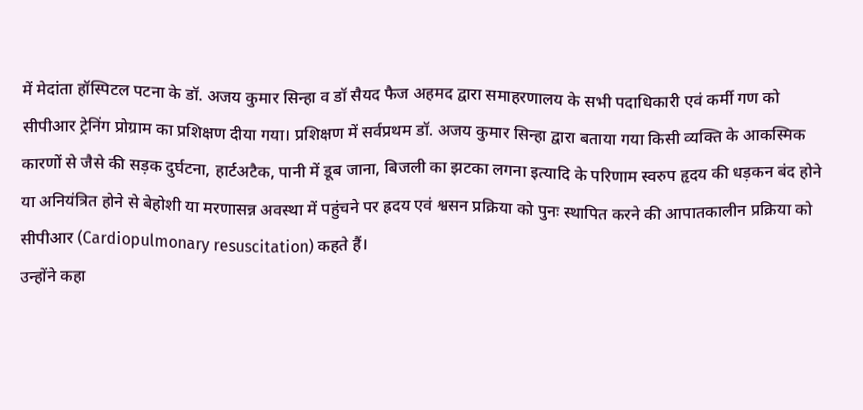में मेदांता हॉस्पिटल पटना के डॉ. अजय कुमार सिन्हा व डॉ सैयद फैज अहमद द्वारा समाहरणालय के सभी पदाधिकारी एवं कर्मी गण को सीपीआर ट्रेनिंग प्रोग्राम का प्रशिक्षण दीया गया। प्रशिक्षण में सर्वप्रथम डॉ. अजय कुमार सिन्हा द्वारा बताया गया किसी व्यक्ति के आकस्मिक कारणों से जैसे की सड़क दुर्घटना, हार्टअटैक, पानी में डूब जाना, बिजली का झटका लगना इत्यादि के परिणाम स्वरुप हृदय की धड़कन बंद होने या अनियंत्रित होने से बेहोशी या मरणासन्न अवस्था में पहुंचने पर ह्रदय एवं श्वसन प्रक्रिया को पुनः स्थापित करने की आपातकालीन प्रक्रिया को सीपीआर (Cardiopulmonary resuscitation) कहते हैं।
उन्होंने कहा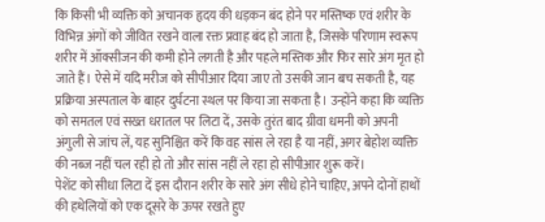कि किसी भी व्यक्ति को अचानक हृदय की धड़कन बंद होने पर मस्तिष्क एवं शरीर के विभिन्न अंगों को जीवित रखने वाला रक्त प्रवाह बंद हो जाता है, जिसके परिणाम स्वरूप शरीर में ऑक्सीजन की कमी होने लगती है और पहले मस्तिक और फिर सारे अंग मृत हो जाते हैं। ऐसे में यदि मरीज को सीपीआर दिया जाए तो उसकी जान बच सकती है, यह प्रक्रिया अस्पताल के बाहर दुर्घटना स्थल पर किया जा सकता है। उन्होंने कहा कि व्यक्ति को समतल एवं सख्त धरातल पर लिटा दें, उसके तुरंत बाद ग्रीवा धमनी को अपनी अंगुली से जांच लें, यह सुनिश्चित करें कि वह सांस ले रहा है या नहीं, अगर बेहोश व्यक्ति की नब्ज नहीं चल रही हो तो और सांस नहीं ले रहा हो सीपीआर शुरू करें।
पेशेंट को सीधा लिटा दें इस दौरान शरीर के सारे अंग सीधे होने चाहिए, अपने दोनों हाथों की हथेलियों को एक दूसरे के ऊपर रखते हुए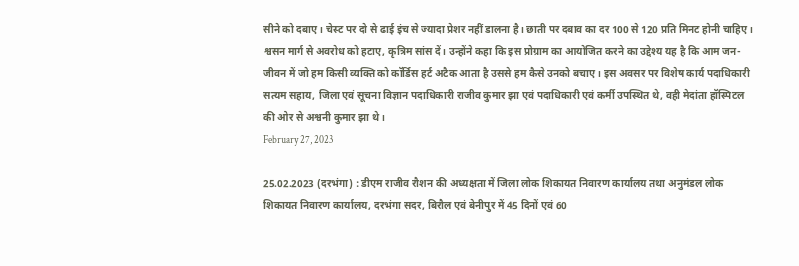सीने को दबाए। चेस्ट पर दो से ढाई इंच से ज्यादा प्रेशर नहीं डालना है। छाती पर दबाव का दर 100 से 120 प्रति मिनट होनी चाहिए। श्वसन मार्ग से अवरोध को हटाए, कृत्रिम सांस दें। उन्होंने कहा कि इस प्रोग्राम का आयोजित करने का उद्देश्य यह है कि आम जन-जीवन में जो हम किसी व्यक्ति को कॉर्डिस हर्ट अटैक आता है उससे हम कैसे उनको बचाए। इस अवसर पर विशेष कार्य पदाधिकारी सत्यम सहाय, जिला एवं सूचना विज्ञान पदाधिकारी राजीव कुमार झा एवं पदाधिकारी एवं कर्मी उपस्थित थे, वही मेदांता हॉस्पिटल की ओर से अश्वनी कुमार झा थे।
February 27, 2023

25.02.2023 (दरभंगा) : डीएम राजीव रौशन की अध्यक्षता में जिला लोक शिकायत निवारण कार्यालय तथा अनुमंडल लोक शिकायत निवारण कार्यालय, दरभंगा सदर, बिरौल एवं बेनीपुर में 45 दिनों एवं 60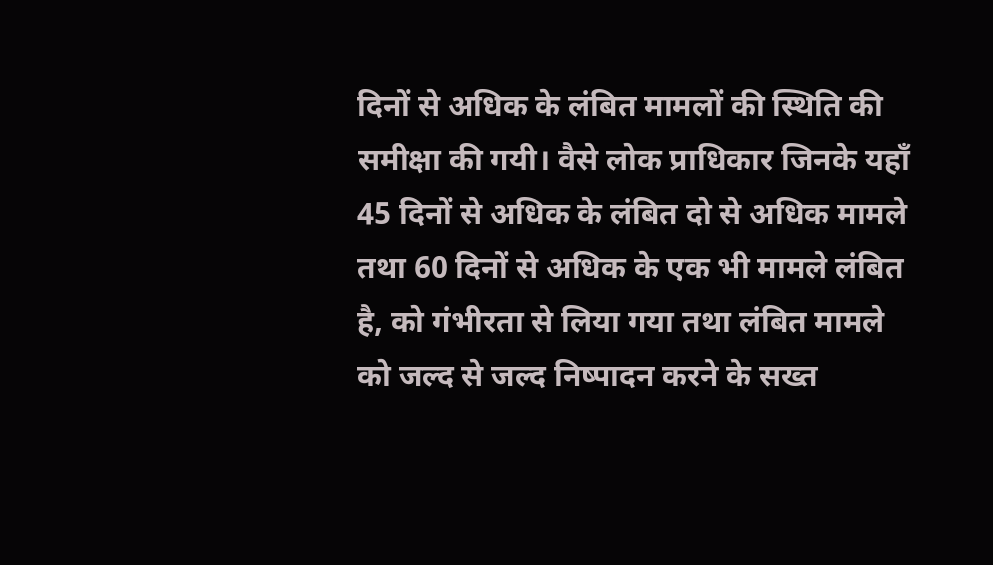दिनों से अधिक के लंबित मामलों की स्थिति की समीक्षा की गयी। वैसे लोक प्राधिकार जिनके यहाँ 45 दिनों से अधिक के लंबित दो से अधिक मामले तथा 60 दिनों से अधिक के एक भी मामले लंबित है, को गंभीरता से लिया गया तथा लंबित मामले को जल्द से जल्द निष्पादन करने के सख्त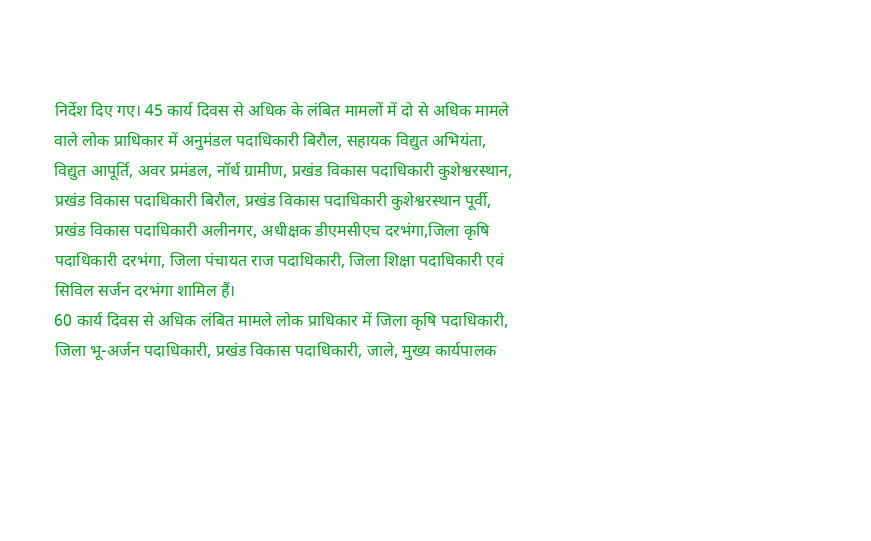निर्देश दिए गए। 45 कार्य दिवस से अधिक के लंबित मामलों में दो से अधिक मामले वाले लोक प्राधिकार में अनुमंडल पदाधिकारी बिरौल, सहायक विद्युत अभियंता, विद्युत आपूर्ति, अवर प्रमंडल, नॉर्थ ग्रामीण, प्रखंड विकास पदाधिकारी कुशेश्वरस्थान, प्रखंड विकास पदाधिकारी बिरौल, प्रखंड विकास पदाधिकारी कुशेश्वरस्थान पूर्वी, प्रखंड विकास पदाधिकारी अलीनगर, अधीक्षक डीएमसीएच दरभंगा,जिला कृषि पदाधिकारी दरभंगा, जिला पंचायत राज पदाधिकारी, जिला शिक्षा पदाधिकारी एवं सिविल सर्जन दरभंगा शामिल हैं।
60 कार्य दिवस से अधिक लंबित मामले लोक प्राधिकार में जिला कृषि पदाधिकारी, जिला भू-अर्जन पदाधिकारी, प्रखंड विकास पदाधिकारी, जाले, मुख्य कार्यपालक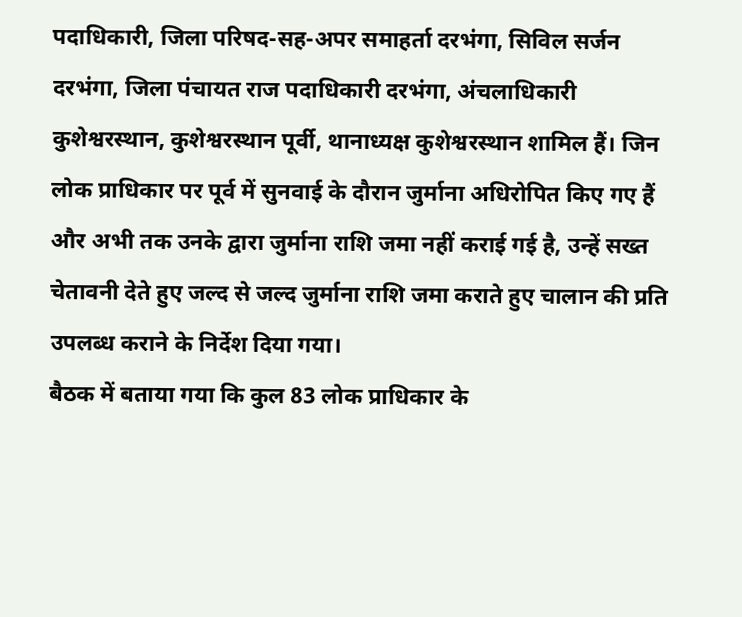पदाधिकारी, जिला परिषद-सह-अपर समाहर्ता दरभंगा, सिविल सर्जन दरभंगा, जिला पंचायत राज पदाधिकारी दरभंगा, अंचलाधिकारी कुशेश्वरस्थान, कुशेश्वरस्थान पूर्वी, थानाध्यक्ष कुशेश्वरस्थान शामिल हैं। जिन लोक प्राधिकार पर पूर्व में सुनवाई के दौरान जुर्माना अधिरोपित किए गए हैं और अभी तक उनके द्वारा जुर्माना राशि जमा नहीं कराई गई है, उन्हें सख्त चेतावनी देते हुए जल्द से जल्द जुर्माना राशि जमा कराते हुए चालान की प्रति उपलब्ध कराने के निर्देश दिया गया।
बैठक में बताया गया कि कुल 83 लोक प्राधिकार के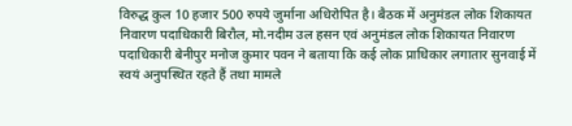विरुद्ध कुल 10 हजार 500 रुपये जुर्माना अधिरोपित है। बैठक में अनुमंडल लोक शिकायत निवारण पदाधिकारी बिरौल, मो.नदीम उल हसन एवं अनुमंडल लोक शिकायत निवारण पदाधिकारी बेनीपुर मनोज कुमार पवन ने बताया कि कई लोक प्राधिकार लगातार सुनवाई में स्वयं अनुपस्थित रहते हैं तथा मामले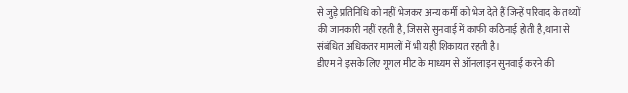से जुड़े प्रतिनिधि को नहीं भेजकर अन्य कर्मी को भेज देते हैं जिन्हें परिवाद के तथ्यों की जानकारी नहीं रहती है, जिससे सुनवाई में काफी कठिनाई होती है,थाना से संबंधित अधिकतर मामलों में भी यही शिकायत रहती है।
डीएम ने इसके लिए गूगल मीट के माध्यम से ऑनलाइन सुनवाई करने की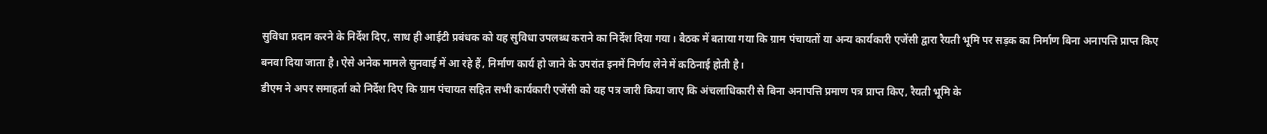सुविधा प्रदान करने के निर्देश दिए, साथ ही आईटी प्रबंधक को यह सुविधा उपलब्ध कराने का निर्देश दिया गया। बैठक में बताया गया कि ग्राम पंचायतों या अन्य कार्यकारी एजेंसी द्वारा रैयती भूमि पर सड़क का निर्माण बिना अनापत्ति प्राप्त किए बनवा दिया जाता है। ऐसे अनेक मामले सुनवाई में आ रहे हैं, निर्माण कार्य हो जाने के उपरांत इनमें निर्णय लेने में कठिनाई होती है।
डीएम ने अपर समाहर्ता को निर्देश दिए कि ग्राम पंचायत सहित सभी कार्यकारी एजेंसी को यह पत्र जारी किया जाए कि अंचलाधिकारी से बिना अनापत्ति प्रमाण पत्र प्राप्त किए, रैयती भूमि के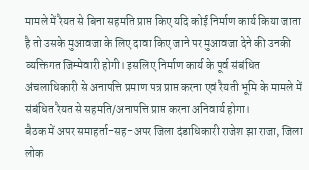मामले में रैयत से बिना सहमति प्राप्त किए यदि कोई निर्माण कार्य किया जाता है तो उसके मुआवजा के लिए दावा किए जाने पर मुआवजा देने की उनकी व्यक्तिगत जिम्मेवारी होगी। इसलिए निर्माण कार्य के पूर्व संबंधित अंचलाधिकारी से अनापत्ति प्रमाण पत्र प्राप्त करना एवं रैयती भूमि के मामले में संबंधित रैयत से सहमति/अनापत्ति प्राप्त करना अनिवार्य होगा।
बैठक में अपर समाहर्ता-सह-अपर जिला दंडाधिकारी राजेश झा राजा, जिला लोक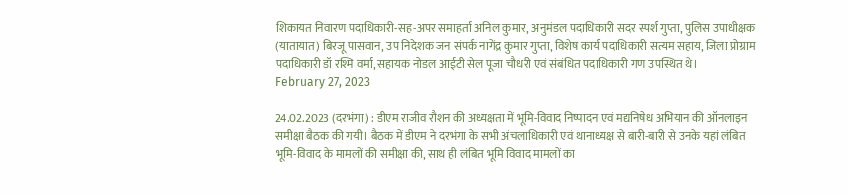शिकायत निवारण पदाधिकारी-सह-अपर समाहर्ता अनिल कुमार, अनुमंडल पदाधिकारी सदर स्पर्श गुप्ता, पुलिस उपाधीक्षक (यातायात) बिरजू पासवान, उप निदेशक जन संपर्क नागेंद्र कुमार गुप्ता, विशेष कार्य पदाधिकारी सत्यम सहाय, जिला प्रोग्राम पदाधिकारी डॉ रश्मि वर्मा, सहायक नोडल आईटी सेल पूजा चौधरी एवं संबंधित पदाधिकारी गण उपस्थित थे।
February 27, 2023

24.02.2023 (दरभंगा) : डीएम राजीव रौशन की अध्यक्षता में भूमि-विवाद निष्पादन एवं मद्यनिषेध अभियान की ऑनलाइन समीक्षा बैठक की गयी। बैठक में डीएम ने दरभंगा के सभी अंचलाधिकारी एवं थानाध्यक्ष से बारी-बारी से उनके यहां लंबित भूमि-विवाद के मामलों की समीक्षा की, साथ ही लंबित भूमि विवाद मामलों का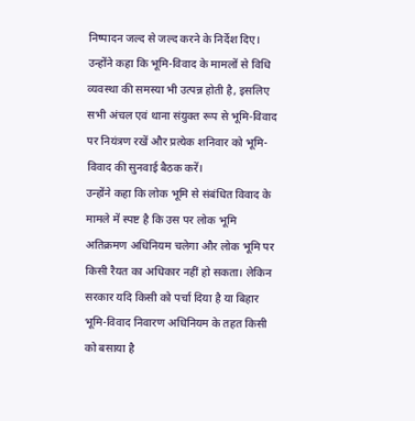निष्पादन जल्द से जल्द करने के निर्देश दिए। उन्होंने कहा कि भूमि-विवाद के मामलों से विधि व्यवस्था की समस्या भी उत्पन्न होती है, इसलिए सभी अंचल एवं थाना संयुक्त रूप से भूमि-विवाद पर नियंत्रण रखें और प्रत्येक शनिवार को भूमि-विवाद की सुनवाई बैठक करें।
उन्होंने कहा कि लोक भूमि से संबंधित विवाद के मामले में स्पष्ट है कि उस पर लोक भूमि अतिक्रमण अधिनियम चलेगा और लोक भूमि पर किसी रैयत का अधिकार नहीं हो सकता। लेकिन सरकार यदि किसी को पर्चा दिया है या बिहार भूमि-विवाद निवारण अधिनियम के तहत किसी को बसाया है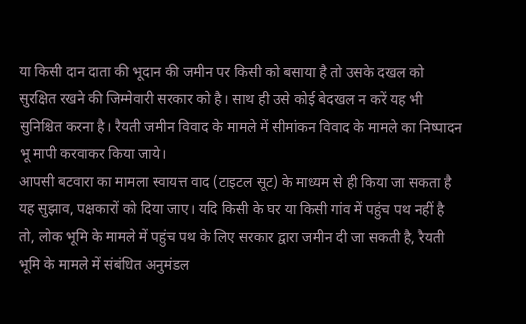या किसी दान दाता की भूदान की जमीन पर किसी को बसाया है तो उसके दखल को सुरक्षित रखने की जिम्मेवारी सरकार को है। साथ ही उसे कोई बेदखल न करें यह भी सुनिश्चित करना है। रैयती जमीन विवाद के मामले में सीमांकन विवाद के मामले का निष्पादन भू मापी करवाकर किया जाये।
आपसी बटवारा का मामला स्वायत्त वाद (टाइटल सूट) के माध्यम से ही किया जा सकता है यह सुझाव, पक्षकारों को दिया जाए। यदि किसी के घर या किसी गांव में पहुंच पथ नहीं है तो, लोक भूमि के मामले में पहुंच पथ के लिए सरकार द्वारा जमीन दी जा सकती है, रैयती भूमि के मामले में संबंधित अनुमंडल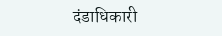दंडाधिकारी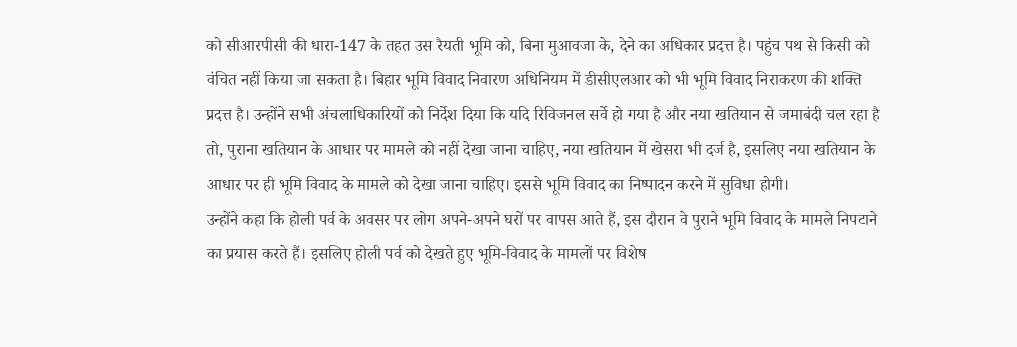को सीआरपीसी की धारा-147 के तहत उस रैयती भूमि को, बिना मुआवजा के, देने का अधिकार प्रदत्त है। पहुंच पथ से किसी को वंचित नहीं किया जा सकता है। बिहार भूमि विवाद निवारण अधिनियम में डीसीएलआर को भी भूमि विवाद निराकरण की शक्ति प्रदत्त है। उन्होंने सभी अंचलाधिकारियों को निर्देश दिया कि यदि रिविजनल सर्वे हो गया है और नया खतियान से जमाबंदी चल रहा है तो, पुराना खतियान के आधार पर मामले को नहीं देखा जाना चाहिए, नया खतियान में खेसरा भी दर्ज है, इसलिए नया खतियान के आधार पर ही भूमि विवाद के मामले को देखा जाना चाहिए। इससे भूमि विवाद का निष्पादन करने में सुविधा होगी।
उन्होंने कहा कि होली पर्व के अवसर पर लोग अपने-अपने घरों पर वापस आते हैं, इस दौरान वे पुराने भूमि विवाद के मामले निपटाने का प्रयास करते हैं। इसलिए होली पर्व को देखते हुए भूमि-विवाद के मामलों पर विशेष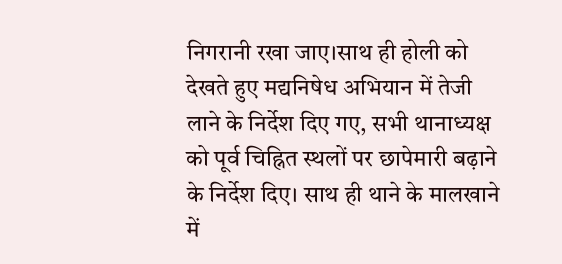निगरानी रखा जाए।साथ ही होली को देखते हुए मद्यनिषेध अभियान में तेजी लाने के निर्देश दिए गए, सभी थानाध्यक्ष को पूर्व चिह्नित स्थलों पर छापेमारी बढ़ाने के निर्देश दिए। साथ ही थाने के मालखाने में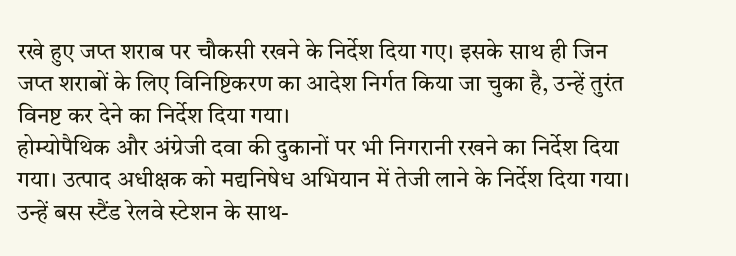रखे हुए जप्त शराब पर चौकसी रखने के निर्देश दिया गए। इसके साथ ही जिन जप्त शराबों के लिए विनिष्टिकरण का आदेश निर्गत किया जा चुका है, उन्हें तुरंत विनष्ट कर देने का निर्देश दिया गया।
होम्योपैथिक और अंग्रेजी दवा की दुकानों पर भी निगरानी रखने का निर्देश दिया गया। उत्पाद अधीक्षक को मद्यनिषेध अभियान में तेजी लाने के निर्देश दिया गया। उन्हें बस स्टैंड रेलवे स्टेशन के साथ-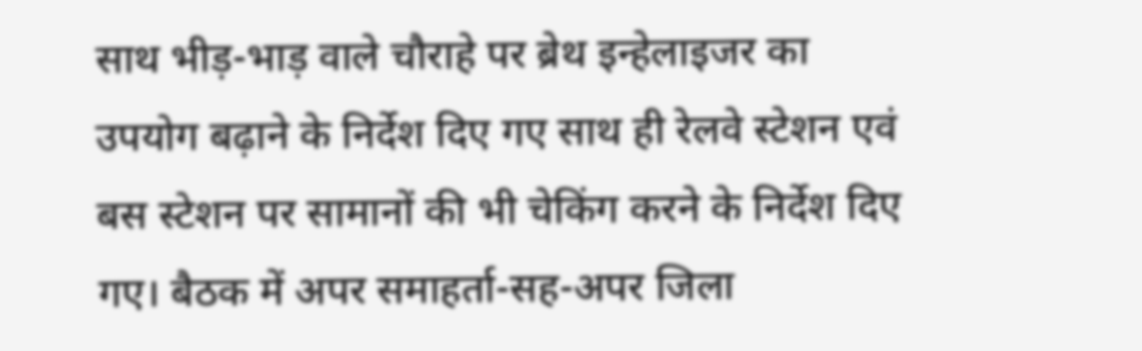साथ भीड़-भाड़ वाले चौराहे पर ब्रेथ इन्हेलाइजर का उपयोग बढ़ाने के निर्देश दिए गए साथ ही रेलवे स्टेशन एवं बस स्टेशन पर सामानों की भी चेकिंग करने के निर्देश दिए गए। बैठक में अपर समाहर्ता-सह-अपर जिला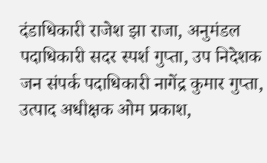दंडाधिकारी राजेश झा राजा, अनुमंडल पदाधिकारी सदर स्पर्श गुप्ता, उप निदेशक जन संपर्क पदाधिकारी नागेंद्र कुमार गुप्ता, उत्पाद अधीक्षक ओम प्रकाश,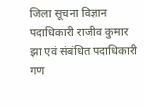जिला सूचना विज्ञान पदाधिकारी राजीव कुमार झा एवं संबंधित पदाधिकारी गण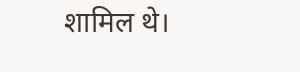शामिल थे।